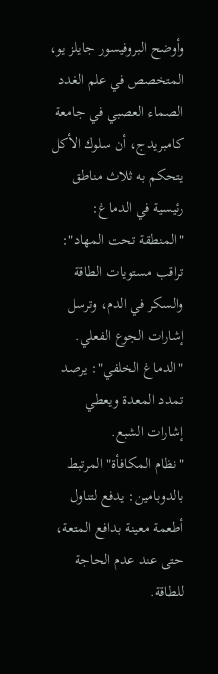وأوضح البروفيسور جايلز يو، المتخصص في علم الغدد الصماء العصبي في جامعة كامبريدج، أن سلوك الأكل يتحكم به ثلاث مناطق رئيسية في الدماغ:
"المنطقة تحت المهاد": تراقب مستويات الطاقة والسكر في الدم، وترسل إشارات الجوع الفعلي.
"الدماغ الخلفي": يرصد تمدد المعدة ويعطي إشارات الشبع.
"نظام المكافأة" المرتبط بالدوبامين: يدفع لتناول أطعمة معينة بدافع المتعة، حتى عند عدم الحاجة للطاقة.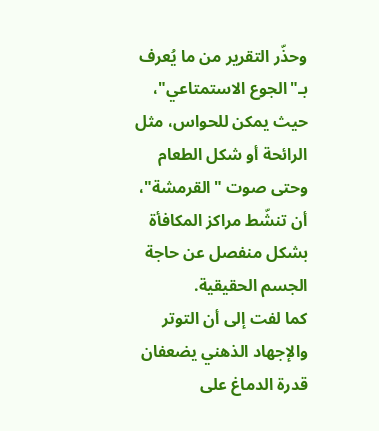وحذّر التقرير من ما يُعرف بـ"الجوع الاستمتاعي"، حيث يمكن للحواس، مثل الرائحة أو شكل الطعام وحتى صوت "القرمشة"، أن تنشّط مراكز المكافأة بشكل منفصل عن حاجة الجسم الحقيقية.
كما لفت إلى أن التوتر والإجهاد الذهني يضعفان قدرة الدماغ على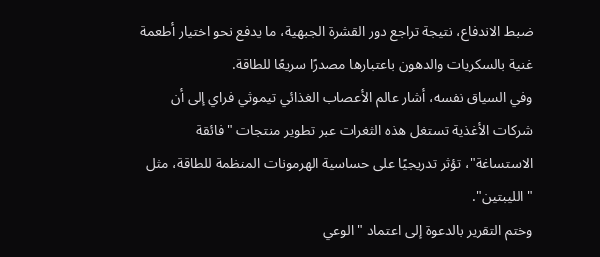ضبط الاندفاع، نتيجة تراجع دور القشرة الجبهية، ما يدفع نحو اختيار أطعمة غنية بالسكريات والدهون باعتبارها مصدرًا سريعًا للطاقة.
وفي السياق نفسه، أشار عالم الأعصاب الغذائي تيموثي فراي إلى أن شركات الأغذية تستغل هذه الثغرات عبر تطوير منتجات "فائقة الاستساغة"، تؤثر تدريجيًا على حساسية الهرمونات المنظمة للطاقة، مثل "الليبتين".
وختم التقرير بالدعوة إلى اعتماد "الوعي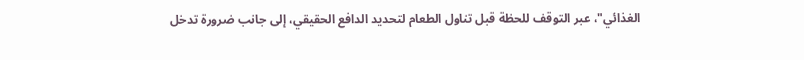الغذائي"، عبر التوقف للحظة قبل تناول الطعام لتحديد الدافع الحقيقي، إلى جانب ضرورة تدخل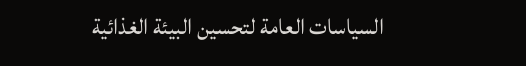السياسات العامة لتحسين البيئة الغذائية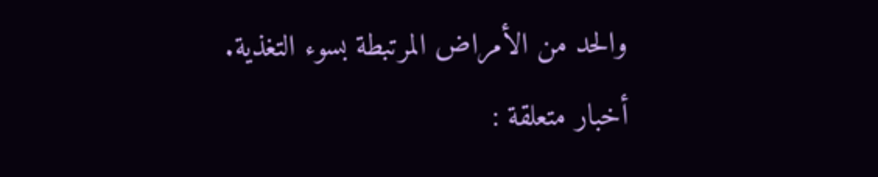والحد من الأمراض المرتبطة بسوء التغذية.
أخبار متعلقة :